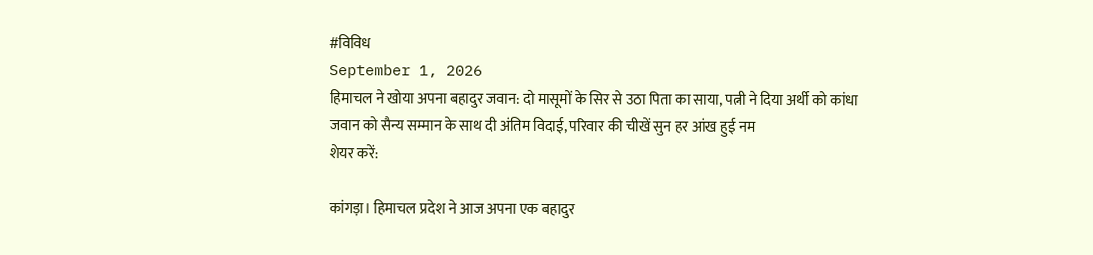#विविध
September 1, 2026
हिमाचल ने खोया अपना बहादुर जवान: दो मासूमों के सिर से उठा पिता का साया, पत्नी ने दिया अर्थी को कांधा
जवान को सैन्य सम्मान के साथ दी अंतिम विदाई, परिवार की चीखें सुन हर आंख हुई नम
शेयर करें:

कांगड़ा। हिमाचल प्रदेश ने आज अपना एक बहादुर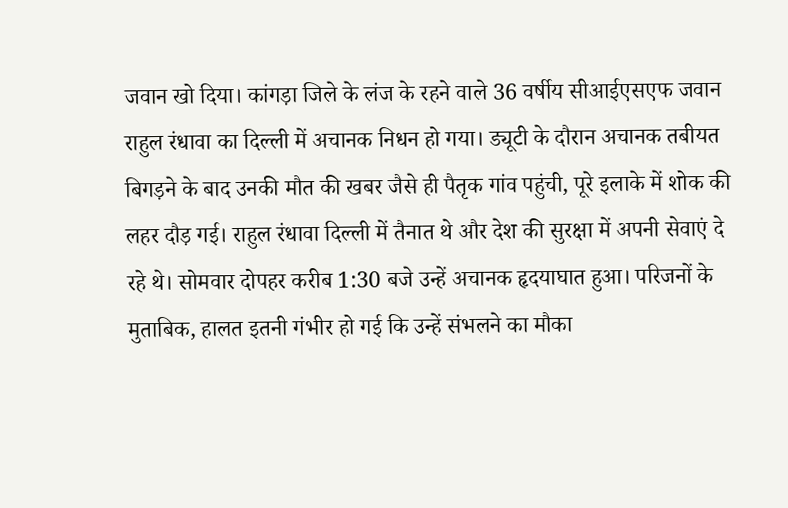जवान खो दिया। कांगड़ा जिले के लंज के रहने वाले 36 वर्षीय सीआईएसएफ जवान राहुल रंधावा का दिल्ली में अचानक निधन हो गया। ड्यूटी के दौरान अचानक तबीयत बिगड़ने के बाद उनकी मौत की खबर जैसे ही पैतृक गांव पहुंची, पूरे इलाके में शोक की लहर दौड़ गई। राहुल रंधावा दिल्ली में तैनात थे और देश की सुरक्षा में अपनी सेवाएं दे रहे थे। सोमवार दोपहर करीब 1:30 बजे उन्हें अचानक हृदयाघात हुआ। परिजनों के मुताबिक, हालत इतनी गंभीर हो गई कि उन्हें संभलने का मौका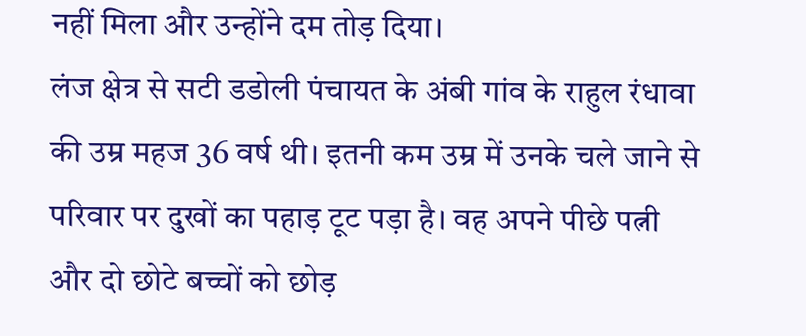नहीं मिला और उन्होंने दम तोड़ दिया।
लंज क्षेत्र से सटी डडोली पंचायत के अंबी गांव के राहुल रंधावा की उम्र महज 36 वर्ष थी। इतनी कम उम्र में उनके चले जाने से परिवार पर दुखों का पहाड़ टूट पड़ा है। वह अपने पीछे पत्नी और दो छोटे बच्चों को छोड़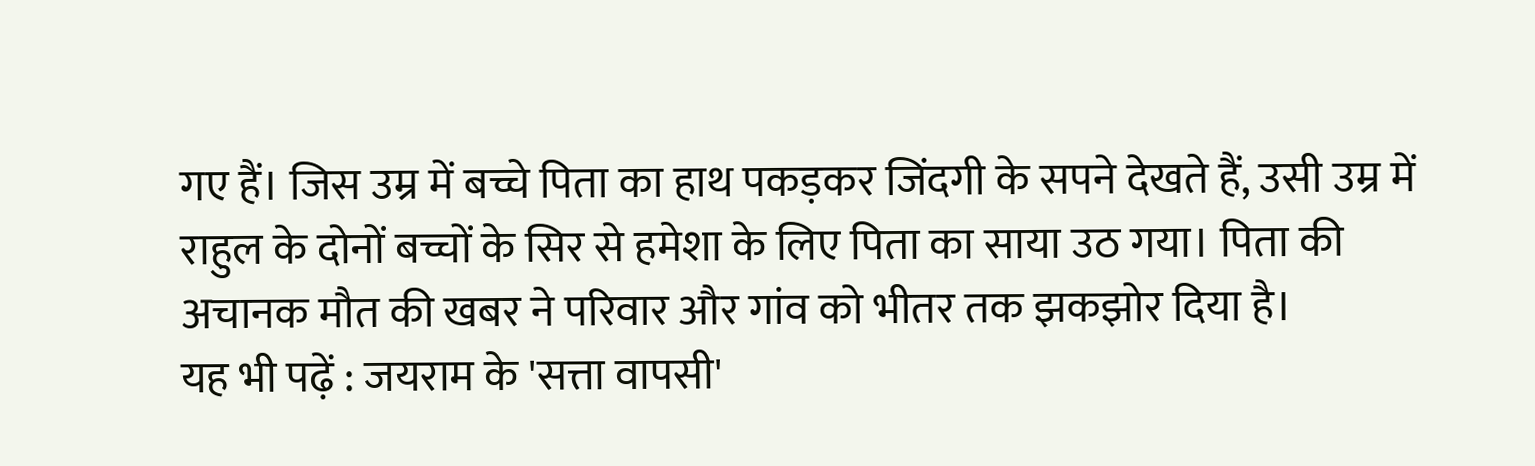गए हैं। जिस उम्र में बच्चे पिता का हाथ पकड़कर जिंदगी के सपने देखते हैं, उसी उम्र में राहुल के दोनों बच्चों के सिर से हमेशा के लिए पिता का साया उठ गया। पिता की अचानक मौत की खबर ने परिवार और गांव को भीतर तक झकझोर दिया है।
यह भी पढ़ें : जयराम के 'सत्ता वापसी'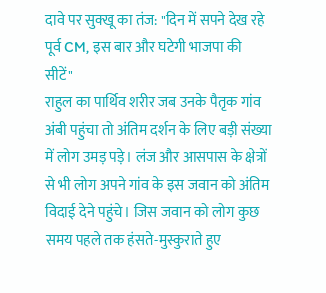दावे पर सुक्खू का तंज: "दिन में सपने देख रहे पूर्व CM, इस बार और घटेगी भाजपा की सीटें"
राहुल का पार्थिव शरीर जब उनके पैतृक गांव अंबी पहुंचा तो अंतिम दर्शन के लिए बड़ी संख्या में लोग उमड़ पड़े। लंज और आसपास के क्षेत्रों से भी लोग अपने गांव के इस जवान को अंतिम विदाई देने पहुंचे। जिस जवान को लोग कुछ समय पहले तक हंसते-मुस्कुराते हुए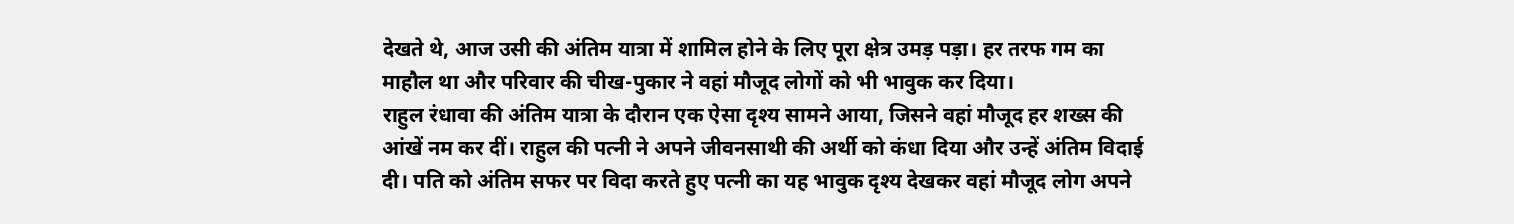देखते थे, आज उसी की अंतिम यात्रा में शामिल होने के लिए पूरा क्षेत्र उमड़ पड़ा। हर तरफ गम का माहौल था और परिवार की चीख-पुकार ने वहां मौजूद लोगों को भी भावुक कर दिया।
राहुल रंधावा की अंतिम यात्रा के दौरान एक ऐसा दृश्य सामने आया, जिसने वहां मौजूद हर शख्स की आंखें नम कर दीं। राहुल की पत्नी ने अपने जीवनसाथी की अर्थी को कंधा दिया और उन्हें अंतिम विदाई दी। पति को अंतिम सफर पर विदा करते हुए पत्नी का यह भावुक दृश्य देखकर वहां मौजूद लोग अपने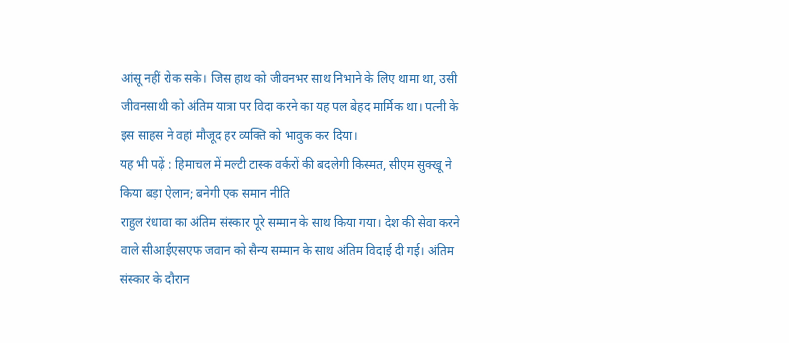आंसू नहीं रोक सके। जिस हाथ को जीवनभर साथ निभाने के लिए थामा था, उसी जीवनसाथी को अंतिम यात्रा पर विदा करने का यह पल बेहद मार्मिक था। पत्नी के इस साहस ने वहां मौजूद हर व्यक्ति को भावुक कर दिया।
यह भी पढ़ें : हिमाचल में मल्टी टास्क वर्करों की बदलेगी किस्मत, सीएम सुक्खू ने किया बड़ा ऐलान; बनेगी एक समान नीति
राहुल रंधावा का अंतिम संस्कार पूरे सम्मान के साथ किया गया। देश की सेवा करने वाले सीआईएसएफ जवान को सैन्य सम्मान के साथ अंतिम विदाई दी गई। अंतिम संस्कार के दौरान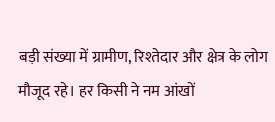बड़ी संख्या में ग्रामीण, रिश्तेदार और क्षेत्र के लोग मौजूद रहे। हर किसी ने नम आंखों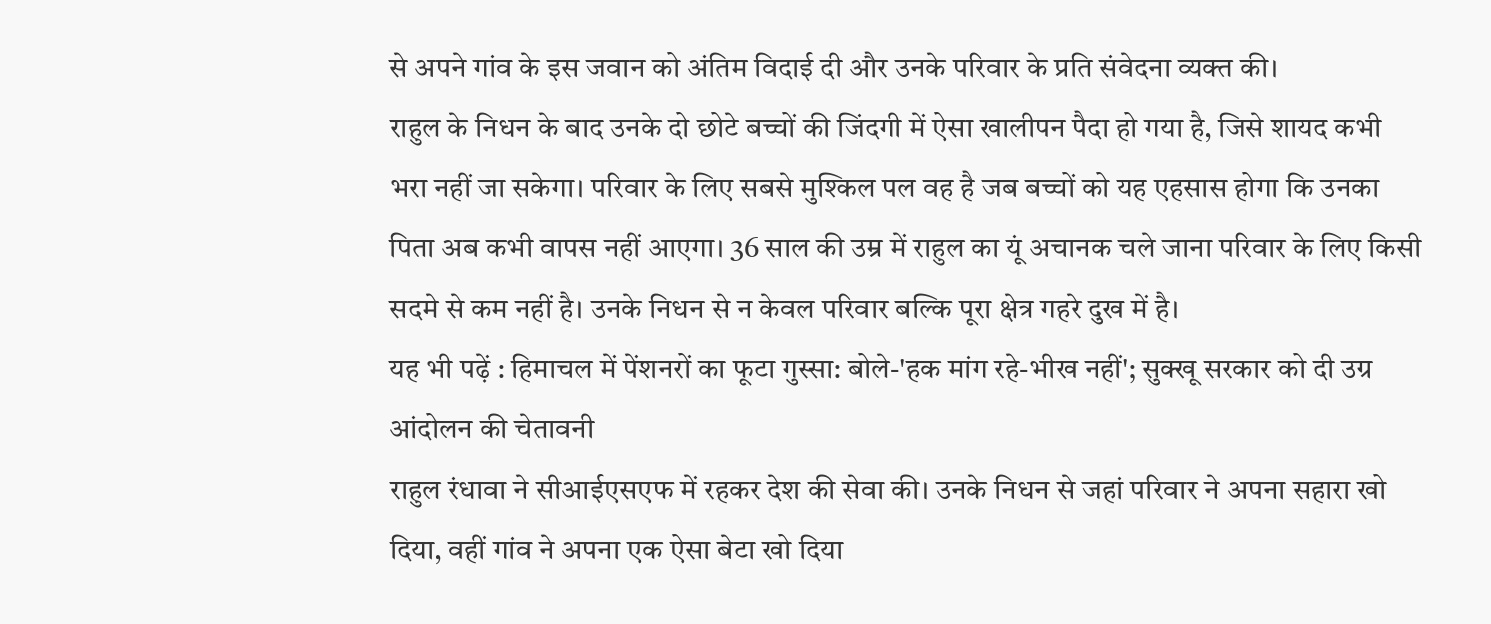से अपने गांव के इस जवान को अंतिम विदाई दी और उनके परिवार के प्रति संवेदना व्यक्त की।
राहुल के निधन के बाद उनके दो छोटे बच्चों की जिंदगी में ऐसा खालीपन पैदा हो गया है, जिसे शायद कभी भरा नहीं जा सकेगा। परिवार के लिए सबसे मुश्किल पल वह है जब बच्चों को यह एहसास होगा कि उनका पिता अब कभी वापस नहीं आएगा। 36 साल की उम्र में राहुल का यूं अचानक चले जाना परिवार के लिए किसी सदमे से कम नहीं है। उनके निधन से न केवल परिवार बल्कि पूरा क्षेत्र गहरे दुख में है।
यह भी पढ़ें : हिमाचल में पेंशनरों का फूटा गुस्सा: बोले-'हक मांग रहे-भीख नहीं'; सुक्खू सरकार को दी उग्र आंदोलन की चेतावनी
राहुल रंधावा ने सीआईएसएफ में रहकर देश की सेवा की। उनके निधन से जहां परिवार ने अपना सहारा खो दिया, वहीं गांव ने अपना एक ऐसा बेटा खो दिया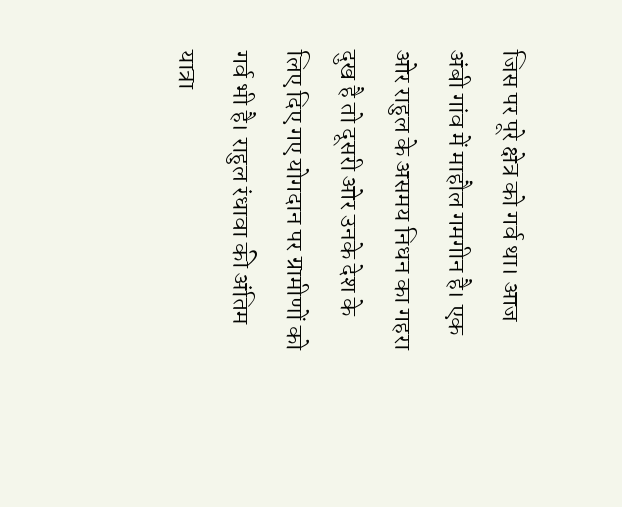जिस पर पूरे क्षेत्र को गर्व था। आज अंबी गांव में माहौल गमगीन है। एक ओर राहुल के असमय निधन का गहरा दुख है तो दूसरी ओर उनके देश के लिए दिए गए योगदान पर ग्रामीणों को गर्व भी है। राहुल रंधावा की अंतिम यात्रा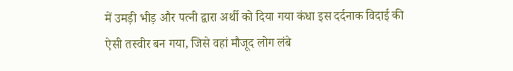में उमड़ी भीड़ और पत्नी द्वारा अर्थी को दिया गया कंधा इस दर्दनाक विदाई की ऐसी तस्वीर बन गया, जिसे वहां मौजूद लोग लंबे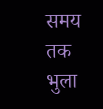समय तक भुला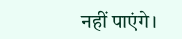नहीं पाएंगे।